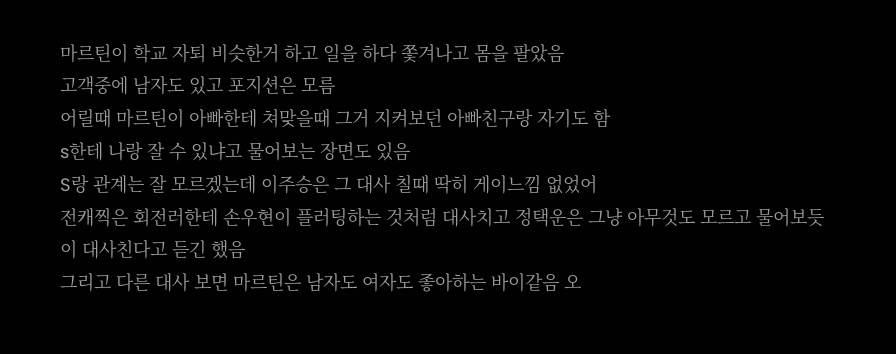마르틴이 학교 자퇴 비슷한거 하고 일을 하다 쫓겨나고 몸을 팔았음
고객중에 남자도 있고 포지션은 모름
어릴때 마르틴이 아빠한테 쳐맞을때 그거 지켜보던 아빠친구랑 자기도 함
s한테 나랑 잘 수 있냐고 물어보는 장면도 있음
S랑 관계는 잘 모르겠는데 이주승은 그 대사 칠때 딱히 게이느낌 없었어
전캐찍은 회전러한테 손우현이 플러팅하는 것처럼 대사치고 정택운은 그냥 아무것도 모르고 물어보듯이 대사친다고 듣긴 했음
그리고 다른 대사 보면 마르틴은 남자도 여자도 좋아하는 바이같음 오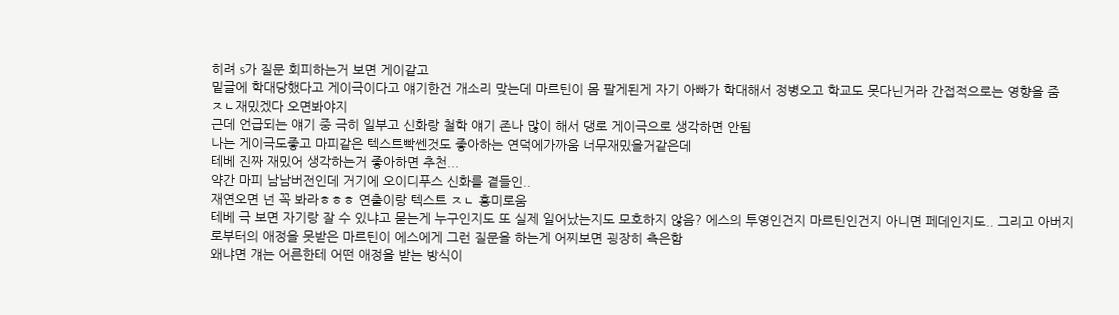히려 s가 질문 회피하는거 보면 게이같고
밑글에 학대당했다고 게이극이다고 얘기한건 개소리 맞는데 마르틴이 몸 팔게된게 자기 아빠가 학대해서 정병오고 학교도 못다닌거라 간접적으로는 영향을 줌
ㅈㄴ재밌겠다 오면봐야지
근데 언급되는 얘기 중 극히 일부고 신화랑 철학 얘기 존나 많이 해서 댕로 게이극으로 생각하면 안됨
나는 게이극도좋고 마피같은 텍스트빡쎈것도 좋아하는 연덕에가까움 너무재밌을거같은데
테베 진짜 재밌어 생각하는거 좋아하면 추천...
약간 마피 남남버전인데 거기에 오이디푸스 신화를 곁들인..
재연오면 넌 꼭 봐라ㅎㅎㅎ 연출이랑 텍스트 ㅈㄴ 흥미로움
테베 극 보면 자기랑 잘 수 있냐고 묻는게 누구인지도 또 실제 일어났는지도 모호하지 않음? 에스의 투영인건지 마르틴인건지 아니면 페데인지도.. 그리고 아버지로부터의 애정을 못받은 마르틴이 에스에게 그런 질문을 하는게 어찌보면 굉장히 측은함
왜냐면 걔는 어른한테 어떤 애정을 받는 방식이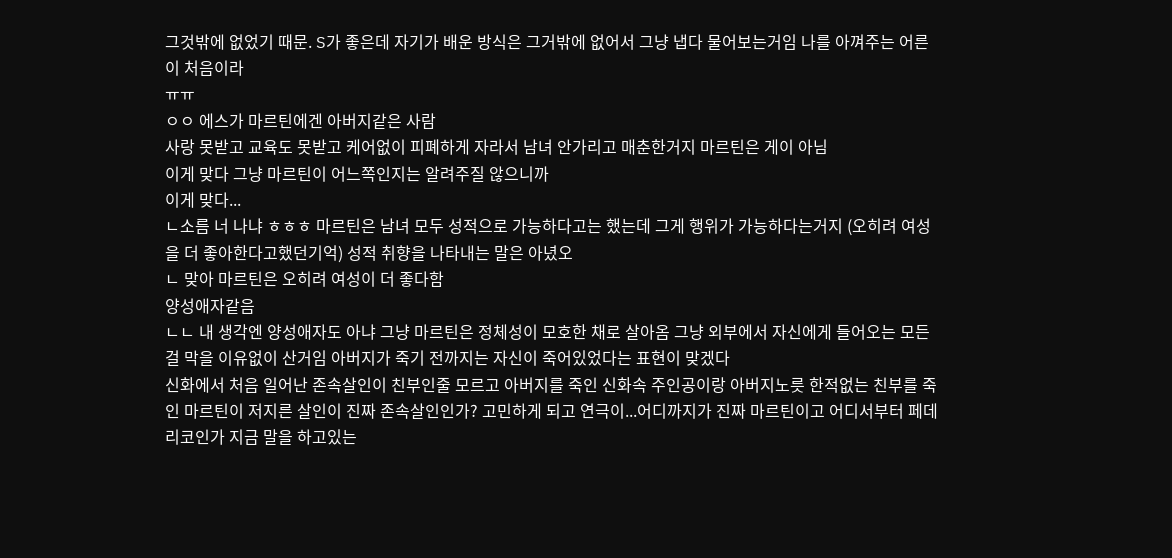그것밖에 없었기 때문. S가 좋은데 자기가 배운 방식은 그거밖에 없어서 그냥 냅다 물어보는거임 나를 아껴주는 어른이 처음이라
ㅠㅠ
ㅇㅇ 에스가 마르틴에겐 아버지같은 사람
사랑 못받고 교육도 못받고 케어없이 피폐하게 자라서 남녀 안가리고 매춘한거지 마르틴은 게이 아님
이게 맞다 그냥 마르틴이 어느쪽인지는 알려주질 않으니까
이게 맞다...
ㄴ소름 너 나냐 ㅎㅎㅎ 마르틴은 남녀 모두 성적으로 가능하다고는 했는데 그게 행위가 가능하다는거지 (오히려 여성을 더 좋아한다고했던기억) 성적 취향을 나타내는 말은 아녔오
ㄴ 맞아 마르틴은 오히려 여성이 더 좋다함
양성애자같음
ㄴㄴ 내 생각엔 양성애자도 아냐 그냥 마르틴은 정체성이 모호한 채로 살아옴 그냥 외부에서 자신에게 들어오는 모든 걸 막을 이유없이 산거임 아버지가 죽기 전까지는 자신이 죽어있었다는 표현이 맞겠다
신화에서 처음 일어난 존속살인이 친부인줄 모르고 아버지를 죽인 신화속 주인공이랑 아버지노릇 한적없는 친부를 죽인 마르틴이 저지른 살인이 진짜 존속살인인가? 고민하게 되고 연극이...어디까지가 진짜 마르틴이고 어디서부터 페데리코인가 지금 말을 하고있는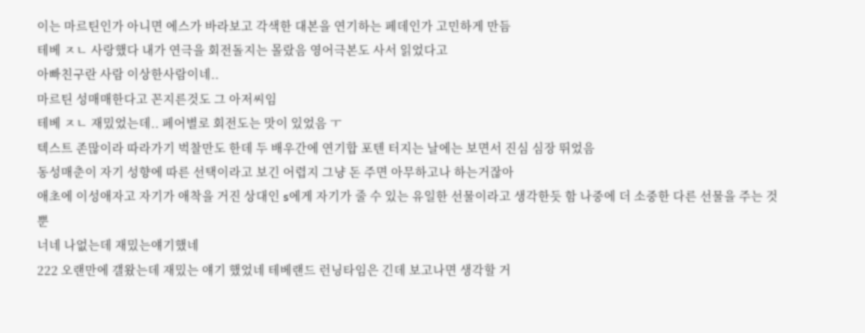이는 마르틴인가 아니면 에스가 바라보고 각색한 대본을 연기하는 페데인가 고민하게 만듬
테베 ㅈㄴ 사랑했다 내가 연극을 회전돌지는 몰랐음 영어극본도 사서 읽었다고
아빠친구란 사람 이상한사람이네..
마르틴 성매매한다고 꼰지른것도 그 아저씨임
테베 ㅈㄴ 재밌었는데.. 페어별로 회전도는 맛이 있었음 ㅜ
텍스트 존많이라 따라가기 벅찰만도 한데 두 배우간에 연기합 포텐 터지는 날에는 보면서 진심 심장 뛰었음
동성매춘이 자기 성향에 따른 선택이라고 보긴 어렵지 그냥 돈 주면 아무하고나 하는거잖아
애초에 이성애자고 자기가 애착을 거진 상대인 s에게 자기가 줄 수 있는 유일한 선물이라고 생각한듯 함 나중에 더 소중한 다른 선물을 주는 것 뿐
너네 나없는데 재밌는얘기했네
222 오랜만에 갤왔는데 재밌는 얘기 했었네 테베랜드 런닝타임은 긴데 보고나면 생각할 거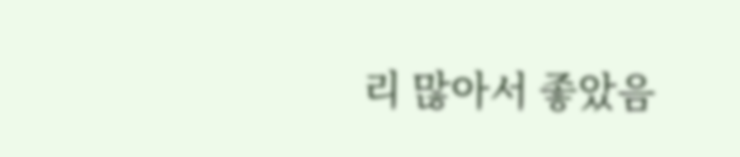리 많아서 좋았음